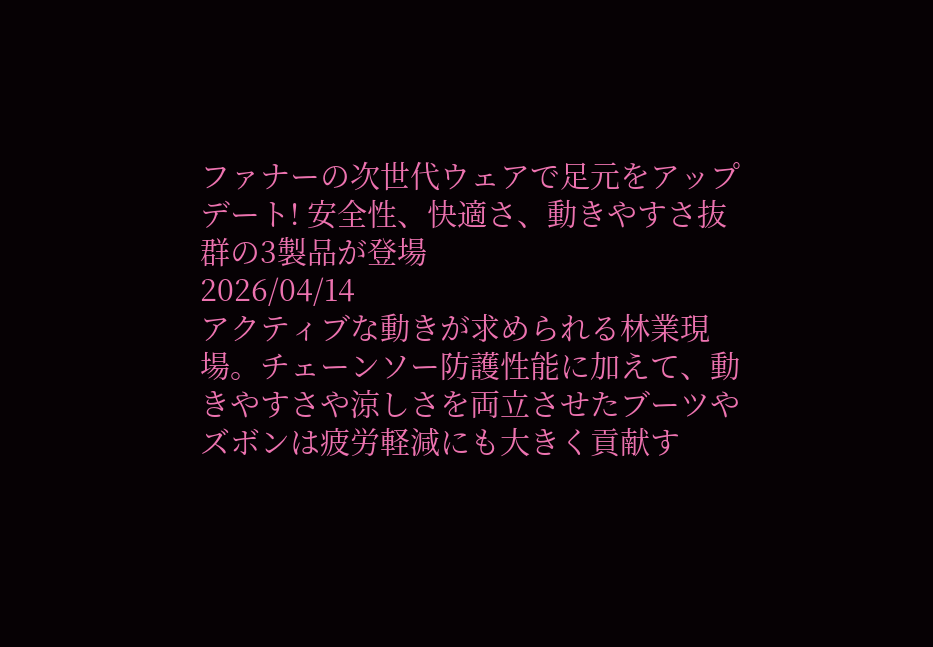ファナーの次世代ウェアで足元をアップデート! 安全性、快適さ、動きやすさ抜群の3製品が登場
2026/04/14
アクティブな動きが求められる林業現場。チェーンソー防護性能に加えて、動きやすさや涼しさを両立させたブーツやズボンは疲労軽減にも大きく貢献す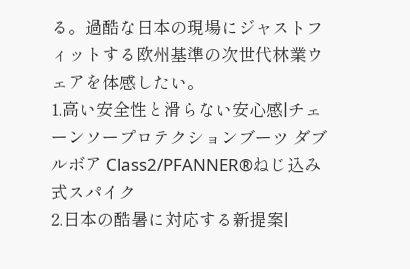る。過酷な日本の現場にジャストフィットする欧州基準の次世代林業ウェアを体感したい。
1.高い安全性と滑らない安心感|チェーンソープロテクションブーツ ダブルボア Class2/PFANNER®ねじ込み式スパイク
2.日本の酷暑に対応する新提案|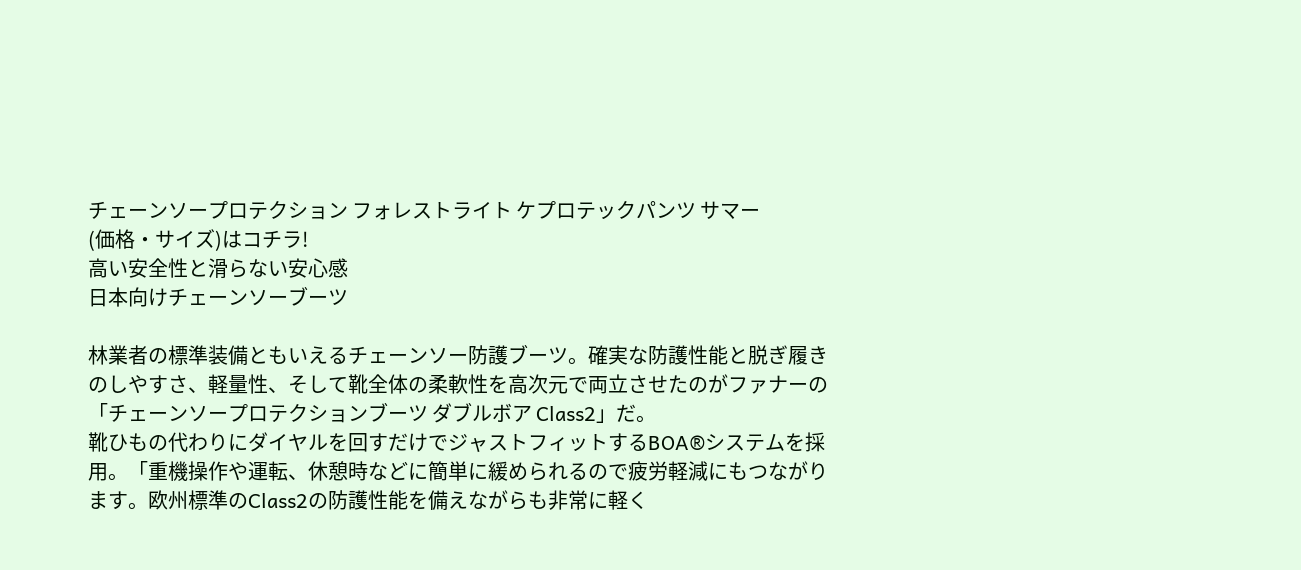チェーンソープロテクション フォレストライト ケプロテックパンツ サマー
(価格・サイズ)はコチラ!
高い安全性と滑らない安心感
日本向けチェーンソーブーツ

林業者の標準装備ともいえるチェーンソー防護ブーツ。確実な防護性能と脱ぎ履きのしやすさ、軽量性、そして靴全体の柔軟性を高次元で両立させたのがファナーの「チェーンソープロテクションブーツ ダブルボア Class2」だ。
靴ひもの代わりにダイヤルを回すだけでジャストフィットするBOA®システムを採用。「重機操作や運転、休憩時などに簡単に緩められるので疲労軽減にもつながります。欧州標準のClass2の防護性能を備えながらも非常に軽く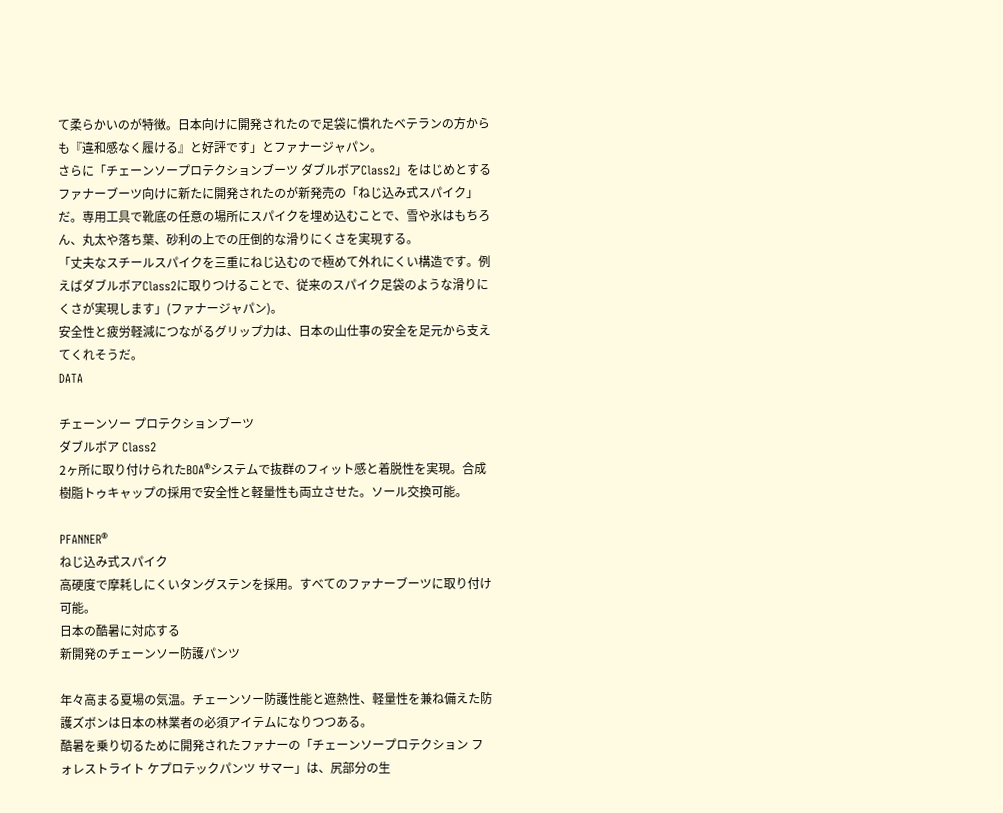て柔らかいのが特徴。日本向けに開発されたので足袋に慣れたベテランの方からも『違和感なく履ける』と好評です」とファナージャパン。
さらに「チェーンソープロテクションブーツ ダブルボアClass2」をはじめとするファナーブーツ向けに新たに開発されたのが新発売の「ねじ込み式スパイク」だ。専用工具で靴底の任意の場所にスパイクを埋め込むことで、雪や氷はもちろん、丸太や落ち葉、砂利の上での圧倒的な滑りにくさを実現する。
「丈夫なスチールスパイクを三重にねじ込むので極めて外れにくい構造です。例えばダブルボアClass2に取りつけることで、従来のスパイク足袋のような滑りにくさが実現します」(ファナージャパン)。
安全性と疲労軽減につながるグリップ力は、日本の山仕事の安全を足元から支えてくれそうだ。
DATA

チェーンソー プロテクションブーツ
ダブルボア Class2
2ヶ所に取り付けられたBOA®システムで抜群のフィット感と着脱性を実現。合成樹脂トゥキャップの採用で安全性と軽量性も両立させた。ソール交換可能。

PFANNER®
ねじ込み式スパイク
高硬度で摩耗しにくいタングステンを採用。すべてのファナーブーツに取り付け可能。
日本の酷暑に対応する
新開発のチェーンソー防護パンツ

年々高まる夏場の気温。チェーンソー防護性能と遮熱性、軽量性を兼ね備えた防護ズボンは日本の林業者の必須アイテムになりつつある。
酷暑を乗り切るために開発されたファナーの「チェーンソープロテクション フォレストライト ケプロテックパンツ サマー」は、尻部分の生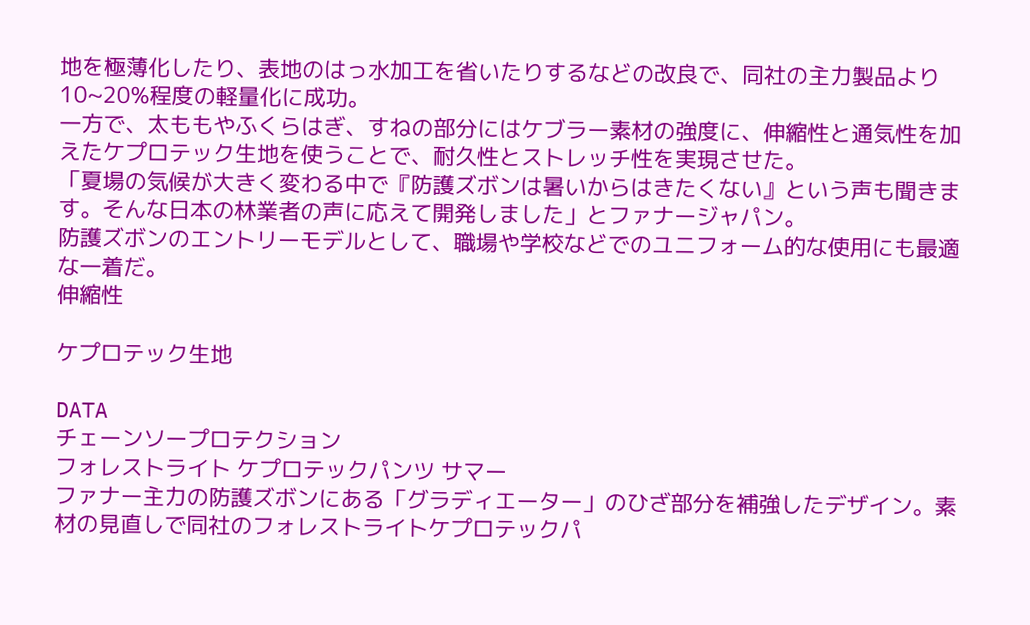地を極薄化したり、表地のはっ水加工を省いたりするなどの改良で、同社の主力製品より10~20%程度の軽量化に成功。
一方で、太ももやふくらはぎ、すねの部分にはケブラー素材の強度に、伸縮性と通気性を加えたケプロテック生地を使うことで、耐久性とストレッチ性を実現させた。
「夏場の気候が大きく変わる中で『防護ズボンは暑いからはきたくない』という声も聞きます。そんな日本の林業者の声に応えて開発しました」とファナージャパン。
防護ズボンのエントリーモデルとして、職場や学校などでのユニフォーム的な使用にも最適な一着だ。
伸縮性

ケプロテック生地

DATA
チェーンソープロテクション
フォレストライト ケプロテックパンツ サマー
ファナー主力の防護ズボンにある「グラディエーター」のひざ部分を補強したデザイン。素材の見直しで同社のフォレストライトケプロテックパ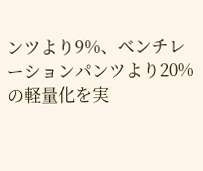ンツより9%、ベンチレーションパンツより20%の軽量化を実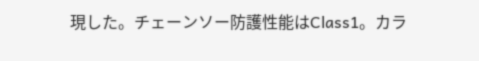現した。チェーンソー防護性能はClass1。カラ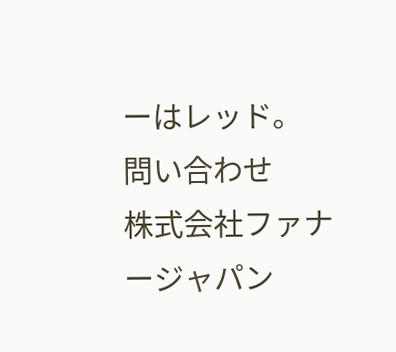ーはレッド。
問い合わせ
株式会社ファナージャパン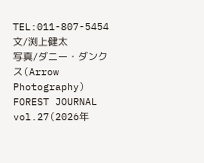TEL:011-807-5454
文/渕上健太
写真/ダニー・ダンクス(Arrow Photography)
FOREST JOURNAL vol.27(2026年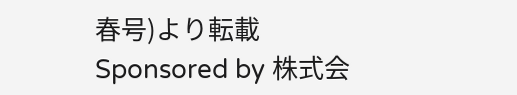春号)より転載
Sponsored by 株式会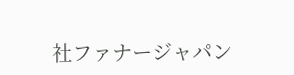社ファナージャパン